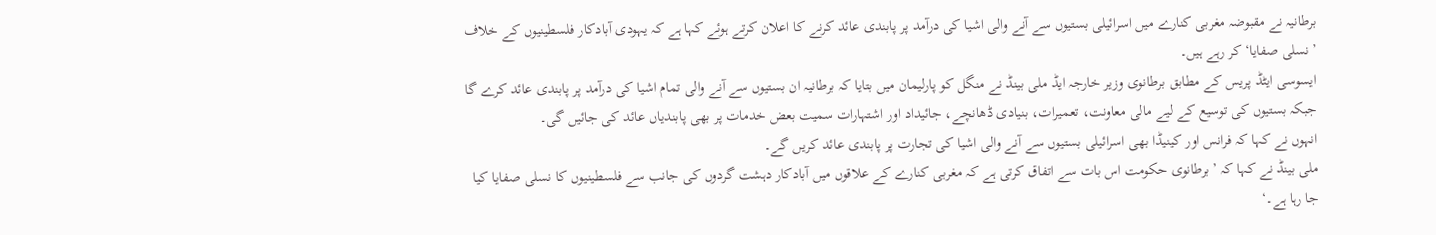برطانیہ نے مقبوضہ مغربی کنارے میں اسرائیلی بستیوں سے آنے والی اشیا کی درآمد پر پابندی عائد کرنے کا اعلان کرتے ہوئے کہا ہے کہ یہودی آبادکار فلسطینیوں کے خلاف ’نسلی صفایا‘ کر رہے ہیں۔
ایسوسی ایٹڈ پریس کے مطابق برطانوی وزیر خارجہ ایڈ ملی بینڈ نے منگل کو پارلیمان میں بتایا کہ برطانیہ ان بستیوں سے آنے والی تمام اشیا کی درآمد پر پابندی عائد کرے گا جبکہ بستیوں کی توسیع کے لیے مالی معاونت، تعمیرات، بنیادی ڈھانچے، جائیداد اور اشتہارات سمیت بعض خدمات پر بھی پابندیاں عائد کی جائیں گی۔
انہوں نے کہا کہ فرانس اور کینیڈا بھی اسرائیلی بستیوں سے آنے والی اشیا کی تجارت پر پابندی عائد کریں گے۔
ملی بینڈ نے کہا کہ ’برطانوی حکومت اس بات سے اتفاق کرتی ہے کہ مغربی کنارے کے علاقوں میں آبادکار دہشت گردوں کی جانب سے فلسطینیوں کا نسلی صفایا کیا جا رہا ہے۔‘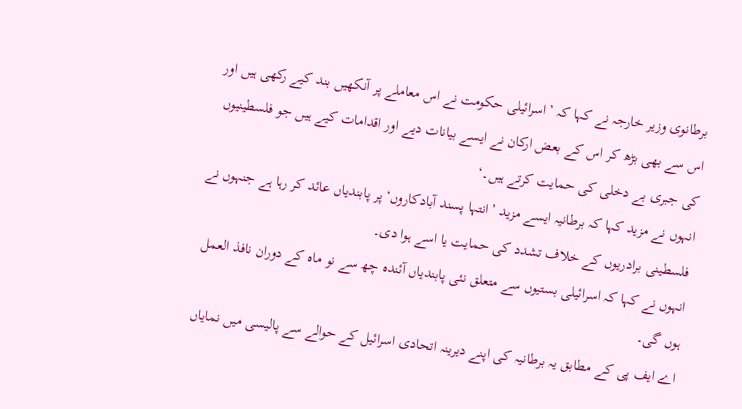برطانوی وزیر خارجہ نے کہا کہ ’اسرائیلی حکومت نے اس معاملے پر آنکھیں بند کیے رکھی ہیں اور اس سے بھی بڑھ کر اس کے بعض ارکان نے ایسے بیانات دیے اور اقدامات کیے ہیں جو فلسطینیوں کی جبری بے دخلی کی حمایت کرتے ہیں۔‘
انہوں نے مزید کہا کہ برطانیہ ایسے مزید ’انتہا پسند آبادکاروں‘ پر پابندیاں عائد کر رہا ہے جنہوں نے فلسطینی برادریوں کے خلاف تشدد کی حمایت یا اسے ہوا دی۔
انہوں نے کہا کہ اسرائیلی بستیوں سے متعلق نئی پابندیاں آئندہ چھ سے نو ماہ کے دوران نافذ العمل ہوں گی۔
اے ایف پی کے مطابق یہ برطانیہ کی اپنے دیرینہ اتحادی اسرائیل کے حوالے سے پالیسی میں نمایاں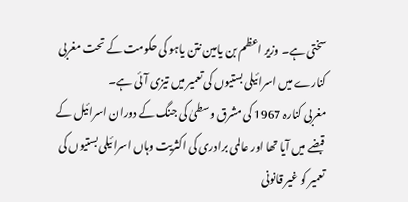سختی ہے۔ وزیر اعظم بن یامین نتن یاہو کی حکومت کے تحت مغربی کنارے میں اسرائیلی بستیوں کی تعمیر میں تیزی آئی ہے۔
مغربی کنارہ 1967 کی مشرق وسطیٰ کی جنگ کے دوران اسرائیل کے قبضے میں آیا تھا اور عالمی برادری کی اکثریت وہاں اسرائیلی بستیوں کی تعمیر کو غیر قانونی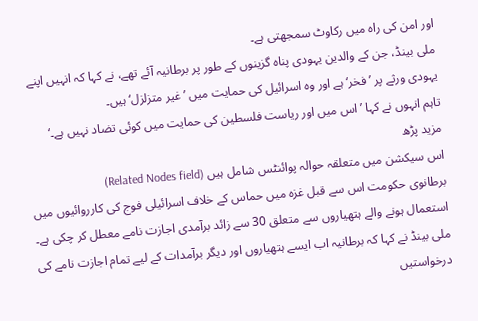اور امن کی راہ میں رکاوٹ سمجھتی ہے۔
ملی بینڈ، جن کے والدین یہودی پناہ گزینوں کے طور پر برطانیہ آئے تھے، نے کہا کہ انہیں اپنے یہودی ورثے پر ’فخر‘ ہے اور وہ اسرائیل کی حمایت میں ’غیر متزلزل‘ ہیں۔
تاہم انہوں نے کہا ’اس میں اور ریاست فلسطین کی حمایت میں کوئی تضاد نہیں ہے۔‘
مزید پڑھ
اس سیکشن میں متعلقہ حوالہ پوائنٹس شامل ہیں (Related Nodes field)
برطانوی حکومت اس سے قبل غزہ میں حماس کے خلاف اسرائیلی فوج کی کارروائیوں میں استعمال ہونے والے ہتھیاروں سے متعلق 30 سے زائد برآمدی اجازت نامے معطل کر چکی ہے۔
ملی بینڈ نے کہا کہ برطانیہ اب ایسے ہتھیاروں اور دیگر برآمدات کے لیے تمام اجازت نامے کی درخواستیں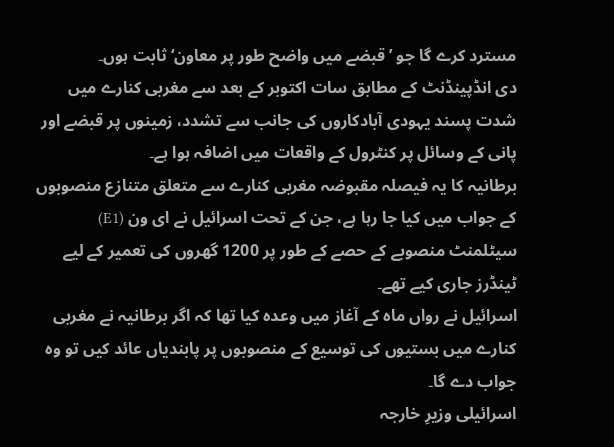مسترد کرے گا جو ’قبضے میں واضح طور پر معاون‘ ثابت ہوں۔
دی انڈپینڈنٹ کے مطابق سات اکتوبر کے بعد سے مغربی کنارے میں شدت پسند یہودی آبادکاروں کی جانب سے تشدد، زمینوں پر قبضے اور پانی کے وسائل پر کنٹرول کے واقعات میں اضافہ ہوا ہے۔
برطانیہ کا یہ فیصلہ مقبوضہ مغربی کنارے سے متعلق متنازع منصوبوں کے جواب میں کیا جا رہا ہے، جن کے تحت اسرائیل نے ای ون (E1) سیٹلمنٹ منصوبے کے حصے کے طور پر 1200 گھروں کی تعمیر کے لیے ٹینڈرز جاری کیے تھے۔
اسرائیل نے رواں ماہ کے آغاز میں وعدہ کیا تھا کہ اگر برطانیہ نے مغربی کنارے میں بستیوں کی توسیع کے منصوبوں پر پابندیاں عائد کیں تو وہ جواب دے گا۔
اسرائیلی وزیرِ خارجہ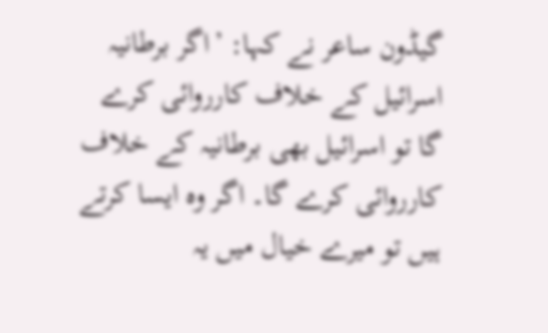گیڈون ساعر نے کہا: ’اگر برطانیہ اسرائیل کے خلاف کارروائی کرے گا تو اسرائیل بھی برطانیہ کے خلاف کارروائی کرے گا۔ اگر وہ ایسا کرتے ہیں تو میرے خیال میں یہ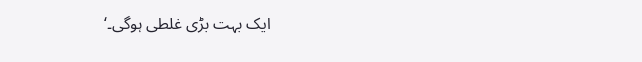ایک بہت بڑی غلطی ہوگی۔‘